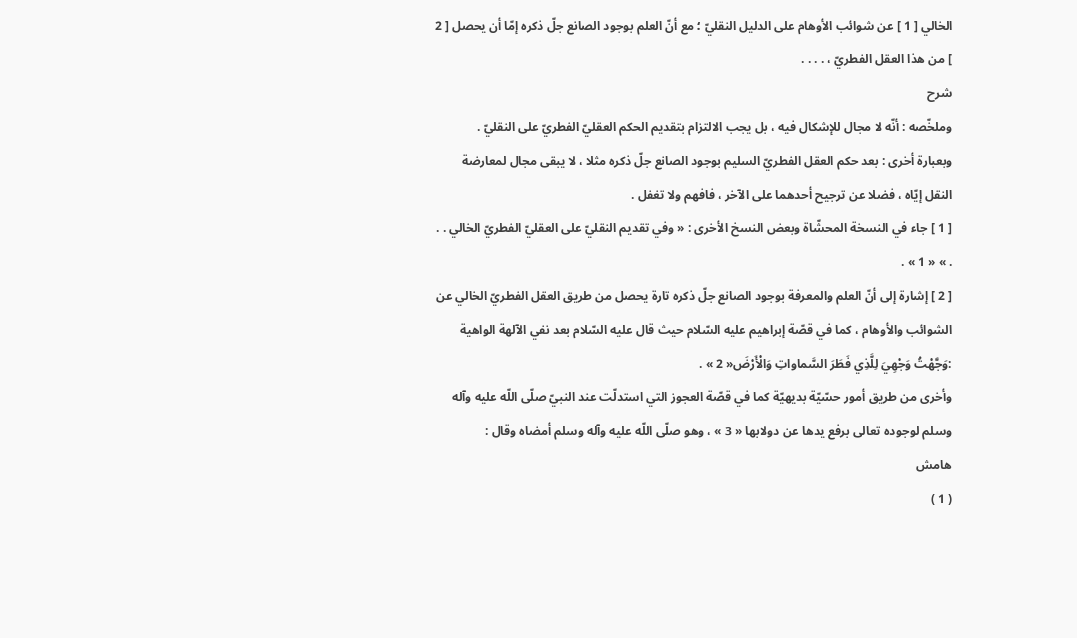الخالي [ 1 ] عن شوائب الأوهام على الدليل النقليّ ؛ مع أنّ العلم بوجود الصانع جلّ ذكره إمّا أن يحصل [ 2 ] من هذا العقل الفطريّ ، . . . .
شرح
وملخّصه : أنّه لا مجال للإشكال فيه ، بل يجب الالتزام بتقديم الحكم العقليّ الفطريّ على النقليّ .
وبعبارة أخرى : بعد حكم العقل الفطريّ السليم بوجود الصانع جلّ ذكره مثلا ، لا يبقى مجال لمعارضة النقل إيّاه ، فضلا عن ترجيح أحدهما على الآخر ، فافهم ولا تغفل .
[ 1 ] جاء في النسخة المحشّاة وبعض النسخ الأخرى : « وفي تقديم النقليّ على العقليّ الفطريّ الخالي . . . » « 1 » .
[ 2 ] إشارة إلى أنّ العلم والمعرفة بوجود الصانع جلّ ذكره تارة يحصل من طريق العقل الفطريّ الخالي عن الشوائب والأوهام ، كما في قصّة إبراهيم عليه السّلام حيث قال عليه السّلام بعد نفي الآلهة الواهية :وَجَّهْتُ وَجْهِيَ لِلَّذِي فَطَرَ السَّماواتِ وَالْأَرْضَ« 2 » .
وأخرى من طريق أمور حسّيّة بديهيّة كما في قصّة العجوز التي استدلّت عند النبيّ صلّى اللّه عليه وآله وسلم لوجوده تعالى برفع يدها عن دولابها « 3 » ، وهو صلّى اللّه عليه وآله وسلم أمضاه وقال :
هامش
( 1 )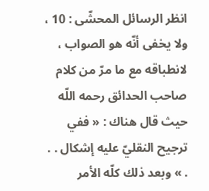انظر الرسائل المحشّى : 10 ، ولا يخفى أنّه هو الصواب ، لانطباقه مع ما مرّ من كلام صاحب الحدائق رحمه اللّه حيث قال هناك : « ففي ترجيح النقليّ عليه إشكال . . . » وبعد ذلك كلّه الأمر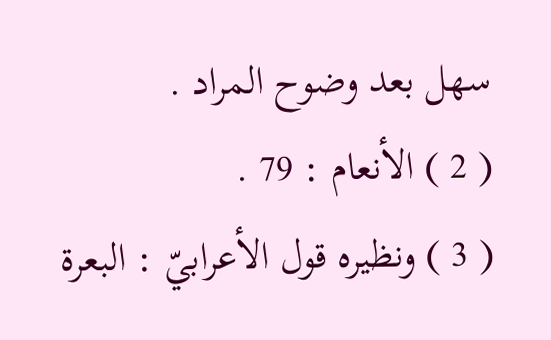سهل بعد وضوح المراد .
( 2 ) الأنعام : 79 .
( 3 ) ونظيره قول الأعرابيّ : البعرة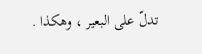تدلّ على البعير ، وهكذا .